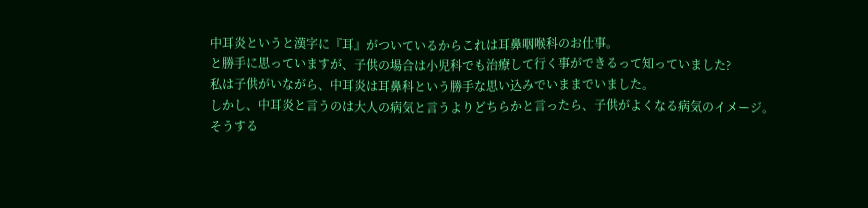中耳炎というと漢字に『耳』がついているからこれは耳鼻咽喉科のお仕事。
と勝手に思っていますが、子供の場合は小児科でも治療して行く事ができるって知っていました?
私は子供がいながら、中耳炎は耳鼻科という勝手な思い込みでいままでいました。
しかし、中耳炎と言うのは大人の病気と言うよりどちらかと言ったら、子供がよくなる病気のイメージ。
そうする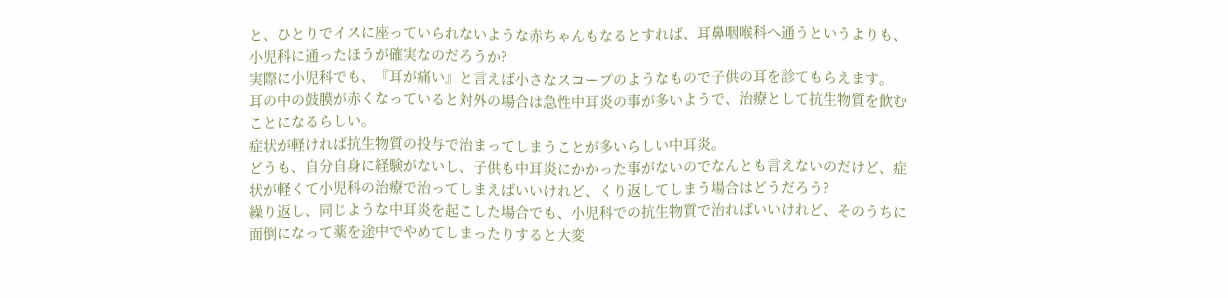と、ひとりでイスに座っていられないような赤ちゃんもなるとすれば、耳鼻咽喉科へ通うというよりも、小児科に通ったほうが確実なのだろうか?
実際に小児科でも、『耳が痛い』と言えば小さなスコープのようなもので子供の耳を診てもらえます。
耳の中の鼓膜が赤くなっていると対外の場合は急性中耳炎の事が多いようで、治療として抗生物質を飲むことになるらしい。
症状が軽ければ抗生物質の投与で治まってしまうことが多いらしい中耳炎。
どうも、自分自身に経験がないし、子供も中耳炎にかかった事がないのでなんとも言えないのだけど、症状が軽くて小児科の治療で治ってしまえばいいけれど、くり返してしまう場合はどうだろう?
繰り返し、同じような中耳炎を起こした場合でも、小児科での抗生物質で治ればいいけれど、そのうちに面倒になって薬を途中でやめてしまったりすると大変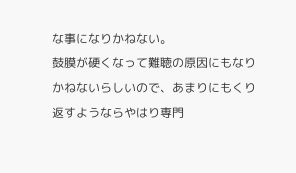な事になりかねない。
鼓膜が硬くなって難聴の原因にもなりかねないらしいので、あまりにもくり返すようならやはり専門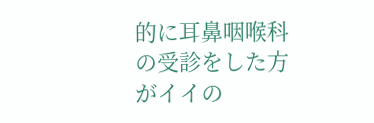的に耳鼻咽喉科の受診をした方がイイの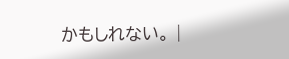かもしれない。 |